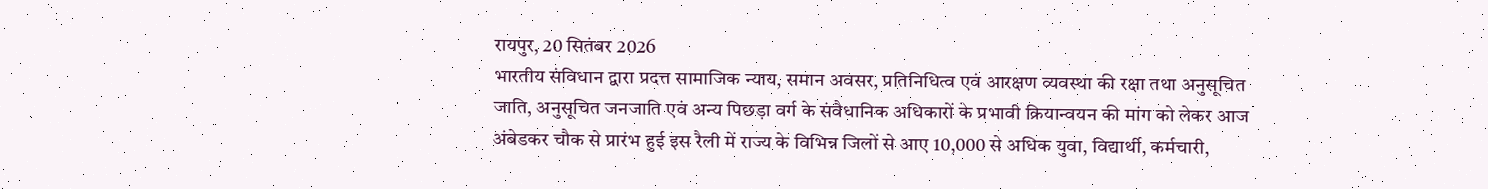रायपुर, 20 सितंबर 2026
भारतीय संविधान द्वारा प्रदत्त सामाजिक न्याय, समान अवसर, प्रतिनिधित्व एवं आरक्षण व्यवस्था की रक्षा तथा अनुसूचित जाति, अनुसूचित जनजाति एवं अन्य पिछड़ा वर्ग के संवैधानिक अधिकारों के प्रभावी क्रियान्वयन की मांग को लेकर आज अंबेडकर चौक से प्रारंभ हुई इस रैली में राज्य के विभिन्न जिलों से आए 10,000 से अधिक युवा, विद्यार्थी, कर्मचारी,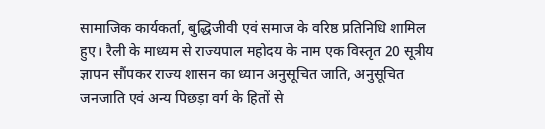सामाजिक कार्यकर्ता, बुद्धिजीवी एवं समाज के वरिष्ठ प्रतिनिधि शामिल हुए। रैली के माध्यम से राज्यपाल महोदय के नाम एक विस्तृत 20 सूत्रीय ज्ञापन सौंपकर राज्य शासन का ध्यान अनुसूचित जाति, अनुसूचित जनजाति एवं अन्य पिछड़ा वर्ग के हितों से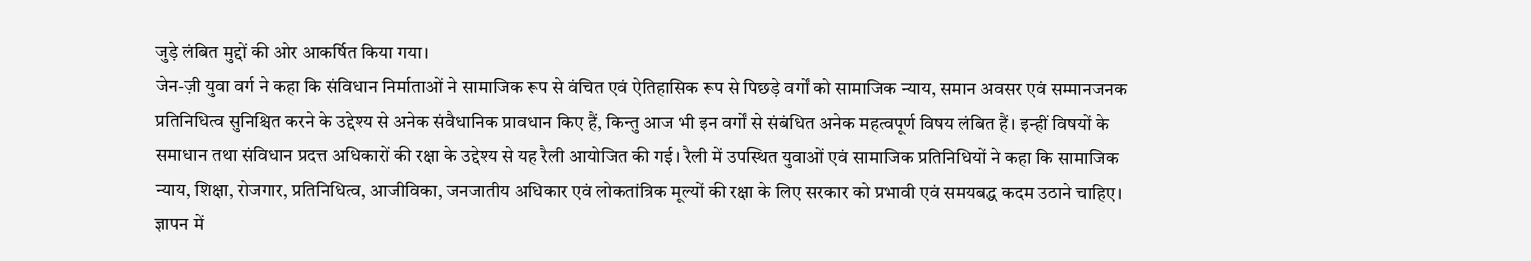जुड़े लंबित मुद्दों की ओर आकर्षित किया गया।
जेन-ज़ी युवा वर्ग ने कहा कि संविधान निर्माताओं ने सामाजिक रूप से वंचित एवं ऐतिहासिक रूप से पिछड़े वर्गों को सामाजिक न्याय, समान अवसर एवं सम्मानजनक प्रतिनिधित्व सुनिश्चित करने के उद्देश्य से अनेक संवैधानिक प्रावधान किए हैं, किन्तु आज भी इन वर्गों से संबंधित अनेक महत्वपूर्ण विषय लंबित हैं। इन्हीं विषयों के समाधान तथा संविधान प्रदत्त अधिकारों की रक्षा के उद्देश्य से यह रैली आयोजित की गई। रैली में उपस्थित युवाओं एवं सामाजिक प्रतिनिधियों ने कहा कि सामाजिक न्याय, शिक्षा, रोजगार, प्रतिनिधित्व, आजीविका, जनजातीय अधिकार एवं लोकतांत्रिक मूल्यों की रक्षा के लिए सरकार को प्रभावी एवं समयबद्ध कदम उठाने चाहिए।
ज्ञापन में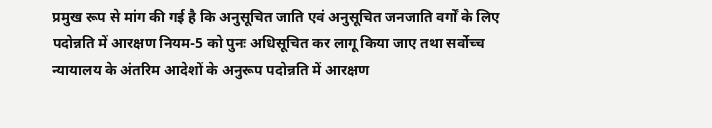प्रमुख रूप से मांग की गई है कि अनुसूचित जाति एवं अनुसूचित जनजाति वर्गों के लिए पदोन्नति में आरक्षण नियम-5 को पुनः अधिसूचित कर लागू किया जाए तथा सर्वोच्च न्यायालय के अंतरिम आदेशों के अनुरूप पदोन्नति में आरक्षण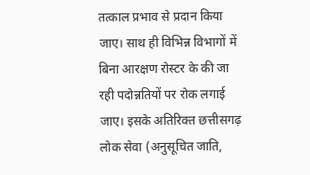तत्काल प्रभाव से प्रदान किया जाए। साथ ही विभिन्न विभागों में बिना आरक्षण रोस्टर के की जा रही पदोन्नतियों पर रोक लगाई जाए। इसके अतिरिक्त छत्तीसगढ़ लोक सेवा (अनुसूचित जाति,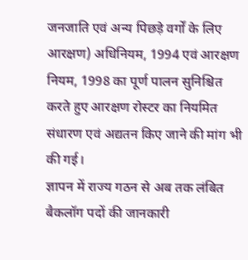जनजाति एवं अन्य पिछड़े वर्गों के लिए आरक्षण) अधिनियम, 1994 एवं आरक्षण नियम, 1998 का पूर्ण पालन सुनिश्चित करते हुए आरक्षण रोस्टर का नियमित संधारण एवं अद्यतन किए जाने की मांग भी की गई।
ज्ञापन में राज्य गठन से अब तक लंबित बैकलॉग पदों की जानकारी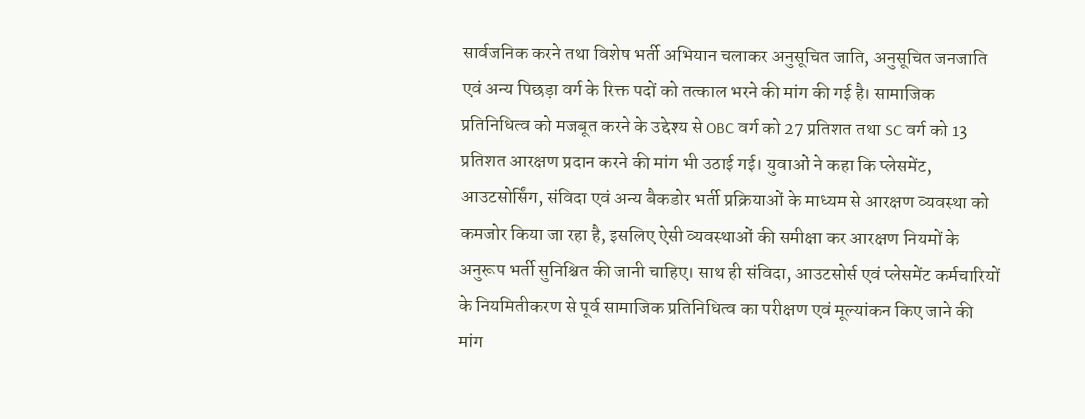सार्वजनिक करने तथा विशेष भर्ती अभियान चलाकर अनुसूचित जाति, अनुसूचित जनजाति एवं अन्य पिछड़ा वर्ग के रिक्त पदों को तत्काल भरने की मांग की गई है। सामाजिक प्रतिनिधित्व को मजबूत करने के उद्देश्य से OBC वर्ग को 27 प्रतिशत तथा SC वर्ग को 13 प्रतिशत आरक्षण प्रदान करने की मांग भी उठाई गई। युवाओं ने कहा कि प्लेसमेंट, आउटसोर्सिंग, संविदा एवं अन्य बैकडोर भर्ती प्रक्रियाओं के माध्यम से आरक्षण व्यवस्था को कमजोर किया जा रहा है, इसलिए ऐसी व्यवस्थाओं की समीक्षा कर आरक्षण नियमों के अनुरूप भर्ती सुनिश्चित की जानी चाहिए। साथ ही संविदा, आउटसोर्स एवं प्लेसमेंट कर्मचारियों के नियमितीकरण से पूर्व सामाजिक प्रतिनिधित्व का परीक्षण एवं मूल्यांकन किए जाने की मांग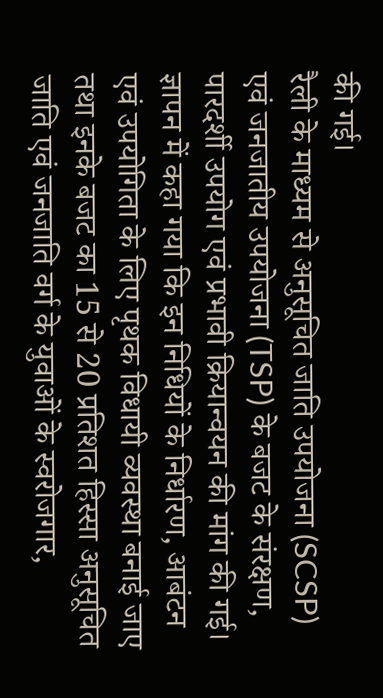की गई।
रैली के माध्यम से अनुसूचित जाति उपयोजना (SCSP) एवं जनजातीय उपयोजना (TSP) के बजट के संरक्षण, पारदर्शी उपयोग एवं प्रभावी क्रियान्वयन की मांग की गई। ज्ञापन में कहा गया कि इन निधियों के निर्धारण, आबंटन एवं उपयोगिता के लिए पृथक विधायी व्यवस्था बनाई जाए तथा इनके बजट का 15 से 20 प्रतिशत हिस्सा अनुसूचित जाति एवं जनजाति वर्ग के युवाओं के स्वरोजगार,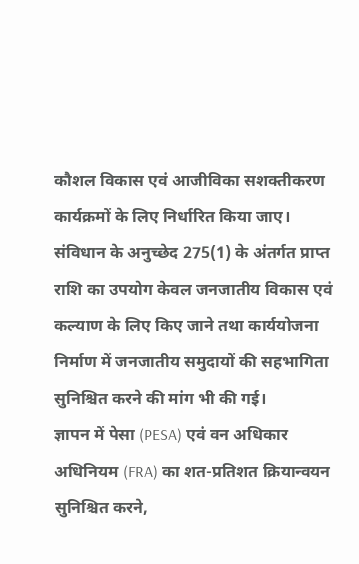कौशल विकास एवं आजीविका सशक्तीकरण कार्यक्रमों के लिए निर्धारित किया जाए। संविधान के अनुच्छेद 275(1) के अंतर्गत प्राप्त राशि का उपयोग केवल जनजातीय विकास एवं कल्याण के लिए किए जाने तथा कार्ययोजना निर्माण में जनजातीय समुदायों की सहभागिता सुनिश्चित करने की मांग भी की गई।
ज्ञापन में पेसा (PESA) एवं वन अधिकार अधिनियम (FRA) का शत-प्रतिशत क्रियान्वयन सुनिश्चित करने,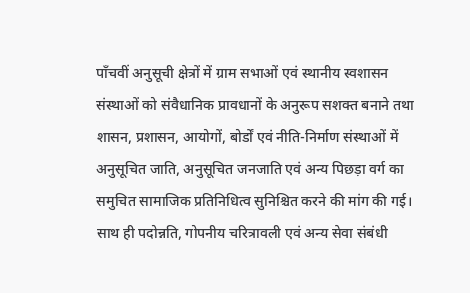पाँचवीं अनुसूची क्षेत्रों में ग्राम सभाओं एवं स्थानीय स्वशासन संस्थाओं को संवैधानिक प्रावधानों के अनुरूप सशक्त बनाने तथा शासन, प्रशासन, आयोगों, बोर्डों एवं नीति-निर्माण संस्थाओं में अनुसूचित जाति, अनुसूचित जनजाति एवं अन्य पिछड़ा वर्ग का समुचित सामाजिक प्रतिनिधित्व सुनिश्चित करने की मांग की गई। साथ ही पदोन्नति, गोपनीय चरित्रावली एवं अन्य सेवा संबंधी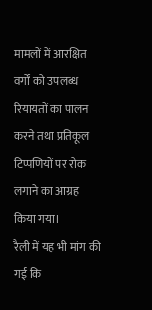मामलों में आरक्षित वर्गों को उपलब्ध रियायतों का पालन करने तथा प्रतिकूल टिप्पणियों पर रोक लगाने का आग्रह किया गया।
रैली में यह भी मांग की गई कि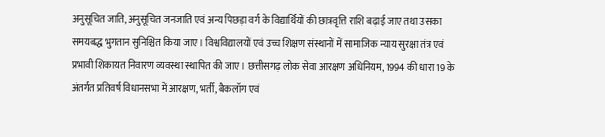अनुसूचित जाति, अनुसूचित जनजाति एवं अन्य पिछड़ा वर्ग के विद्यार्थियों की छात्रवृत्ति राशि बढ़ाई जाए तथा उसका समयबद्ध भुगतान सुनिश्चित किया जाए। विश्वविद्यालयों एवं उच्च शिक्षण संस्थानों में सामाजिक न्याय सुरक्षा तंत्र एवं प्रभावी शिकायत निवारण व्यवस्था स्थापित की जाए। छत्तीसगढ़ लोक सेवा आरक्षण अधिनियम, 1994 की धारा 19 के अंतर्गत प्रतिवर्ष विधानसभा में आरक्षण, भर्ती, बैकलॉग एवं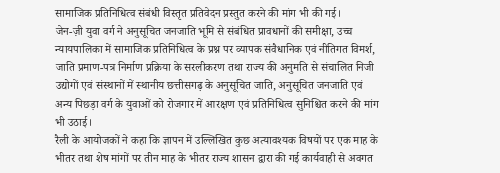सामाजिक प्रतिनिधित्व संबंधी विस्तृत प्रतिवेदन प्रस्तुत करने की मांग भी की गई।
जेन-ज़ी युवा वर्ग ने अनुसूचित जनजाति भूमि से संबंधित प्रावधानों की समीक्षा, उच्च न्यायपालिका में सामाजिक प्रतिनिधित्व के प्रश्न पर व्यापक संवैधानिक एवं नीतिगत विमर्श, जाति प्रमाण-पत्र निर्माण प्रक्रिया के सरलीकरण तथा राज्य की अनुमति से संचालित निजी उद्योगों एवं संस्थानों में स्थानीय छत्तीसगढ़ के अनुसूचित जाति, अनुसूचित जनजाति एवं अन्य पिछड़ा वर्ग के युवाओं को रोजगार में आरक्षण एवं प्रतिनिधित्व सुनिश्चित करने की मांग भी उठाई।
रैली के आयोजकों ने कहा कि ज्ञापन में उल्लिखित कुछ अत्यावश्यक विषयों पर एक माह के भीतर तथा शेष मांगों पर तीन माह के भीतर राज्य शासन द्वारा की गई कार्यवाही से अवगत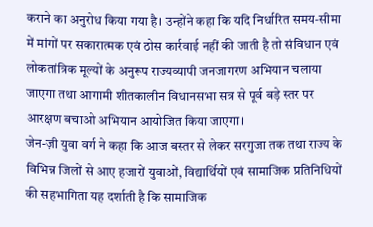कराने का अनुरोध किया गया है। उन्होंने कहा कि यदि निर्धारित समय-सीमा में मांगों पर सकारात्मक एवं ठोस कार्रवाई नहीं की जाती है तो संविधान एवं लोकतांत्रिक मूल्यों के अनुरूप राज्यव्यापी जनजागरण अभियान चलाया जाएगा तथा आगामी शीतकालीन विधानसभा सत्र से पूर्व बड़े स्तर पर आरक्षण बचाओ अभियान आयोजित किया जाएगा।
जेन-ज़ी युवा वर्ग ने कहा कि आज बस्तर से लेकर सरगुजा तक तथा राज्य के विभिन्न जिलों से आए हजारों युवाओं, विद्यार्थियों एवं सामाजिक प्रतिनिधियों की सहभागिता यह दर्शाती है कि सामाजिक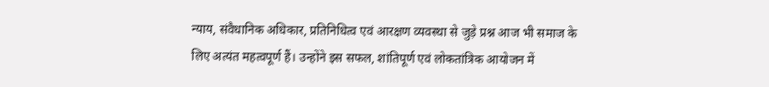न्याय, संवैधानिक अधिकार, प्रतिनिधित्व एवं आरक्षण व्यवस्था से जुड़े प्रश्न आज भी समाज के लिए अत्यंत महत्वपूर्ण हैं। उन्होंने इस सफल, शांतिपूर्ण एवं लोकतांत्रिक आयोजन में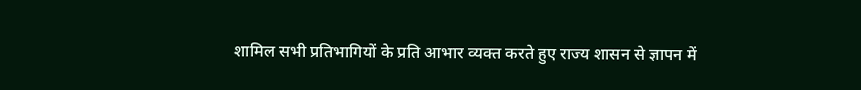शामिल सभी प्रतिभागियों के प्रति आभार व्यक्त करते हुए राज्य शासन से ज्ञापन में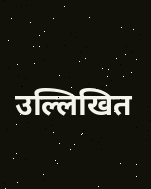उल्लिखित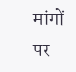मांगों पर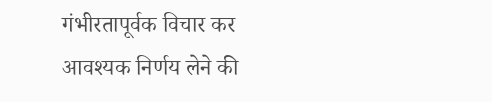गंभीरतापूर्वक विचार कर आवश्यक निर्णय लेने की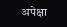अपेक्षा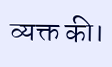व्यक्त की।